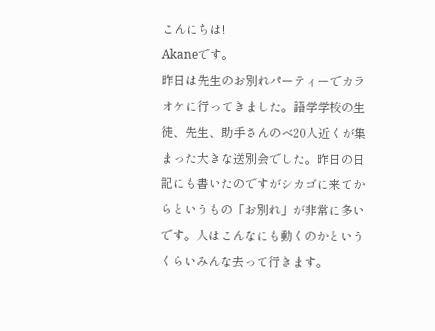こんにちは!
Akaneです。
昨日は先生のお別れパーティーでカラオケに行ってきました。語学学校の生徒、先生、助手さんのべ20人近くが集まった大きな送別会でした。昨日の日記にも書いたのですがシカゴに来てからというもの「お別れ」が非常に多いです。人はこんなにも動くのかというくらいみんな去って行きます。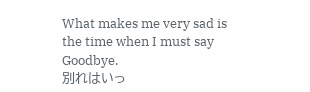What makes me very sad is the time when I must say Goodbye.
別れはいっ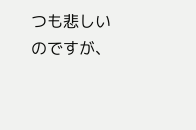つも悲しいのですが、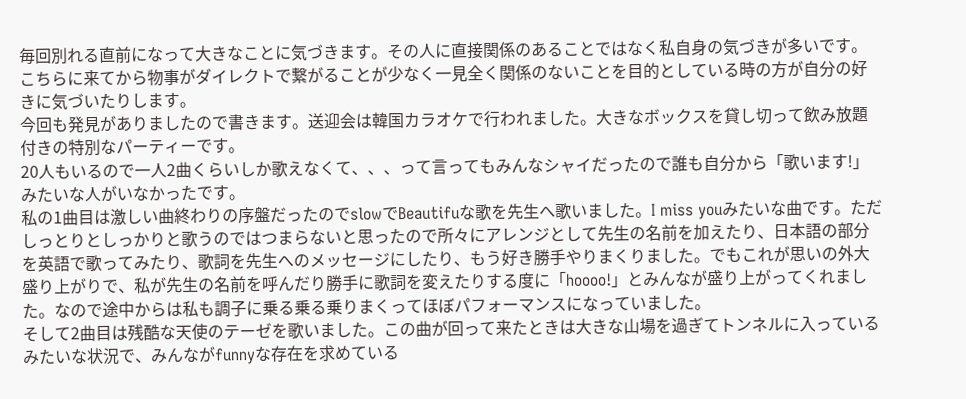毎回別れる直前になって大きなことに気づきます。その人に直接関係のあることではなく私自身の気づきが多いです。こちらに来てから物事がダイレクトで繋がることが少なく一見全く関係のないことを目的としている時の方が自分の好きに気づいたりします。
今回も発見がありましたので書きます。送迎会は韓国カラオケで行われました。大きなボックスを貸し切って飲み放題付きの特別なパーティーです。
20人もいるので一人2曲くらいしか歌えなくて、、、って言ってもみんなシャイだったので誰も自分から「歌います!」みたいな人がいなかったです。
私の1曲目は激しい曲終わりの序盤だったのでslowでBeautifuな歌を先生へ歌いました。I miss youみたいな曲です。ただしっとりとしっかりと歌うのではつまらないと思ったので所々にアレンジとして先生の名前を加えたり、日本語の部分を英語で歌ってみたり、歌詞を先生へのメッセージにしたり、もう好き勝手やりまくりました。でもこれが思いの外大盛り上がりで、私が先生の名前を呼んだり勝手に歌詞を変えたりする度に「hoooo!」とみんなが盛り上がってくれました。なので途中からは私も調子に乗る乗る乗りまくってほぼパフォーマンスになっていました。
そして2曲目は残酷な天使のテーゼを歌いました。この曲が回って来たときは大きな山場を過ぎてトンネルに入っているみたいな状況で、みんながfunnyな存在を求めている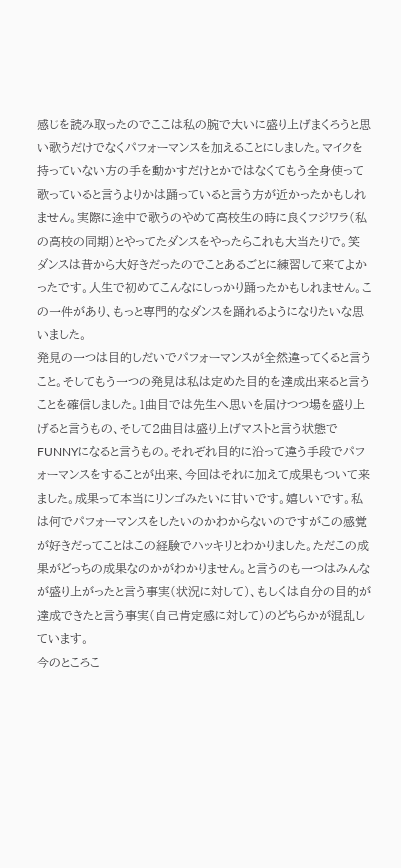感じを読み取ったのでここは私の腕で大いに盛り上げまくろうと思い歌うだけでなくパフォーマンスを加えることにしました。マイクを持っていない方の手を動かすだけとかではなくてもう全身使って歌っていると言うよりかは踊っていると言う方が近かったかもしれません。実際に途中で歌うのやめて高校生の時に良くフジワラ(私の高校の同期)とやってたダンスをやったらこれも大当たりで。笑 ダンスは昔から大好きだったのでことあるごとに練習して来てよかったです。人生で初めてこんなにしっかり踊ったかもしれません。この一件があり、もっと専門的なダンスを踊れるようになりたいな思いました。
発見の一つは目的しだいでパフォーマンスが全然違ってくると言うこと。そしてもう一つの発見は私は定めた目的を達成出来ると言うことを確信しました。1曲目では先生へ思いを届けつつ場を盛り上げると言うもの、そして2曲目は盛り上げマストと言う状態でFUNNYになると言うもの。それぞれ目的に沿って違う手段でパフォーマンスをすることが出来、今回はそれに加えて成果もついて来ました。成果って本当にリンゴみたいに甘いです。嬉しいです。私は何でパフォーマンスをしたいのかわからないのですがこの感覚が好きだってことはこの経験でハッキリとわかりました。ただこの成果がどっちの成果なのかがわかりません。と言うのも一つはみんなが盛り上がったと言う事実(状況に対して)、もしくは自分の目的が達成できたと言う事実(自己肯定感に対して)のどちらかが混乱しています。
今のところこ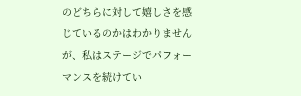のどちらに対して嬉しさを感じているのかはわかりませんが、私はステージでパフォーマンスを続けてい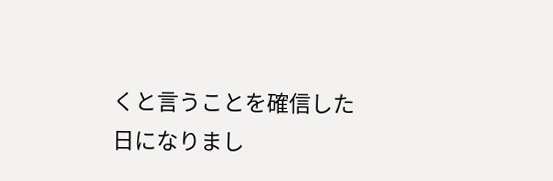くと言うことを確信した日になりまし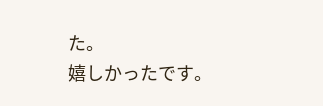た。
嬉しかったです。